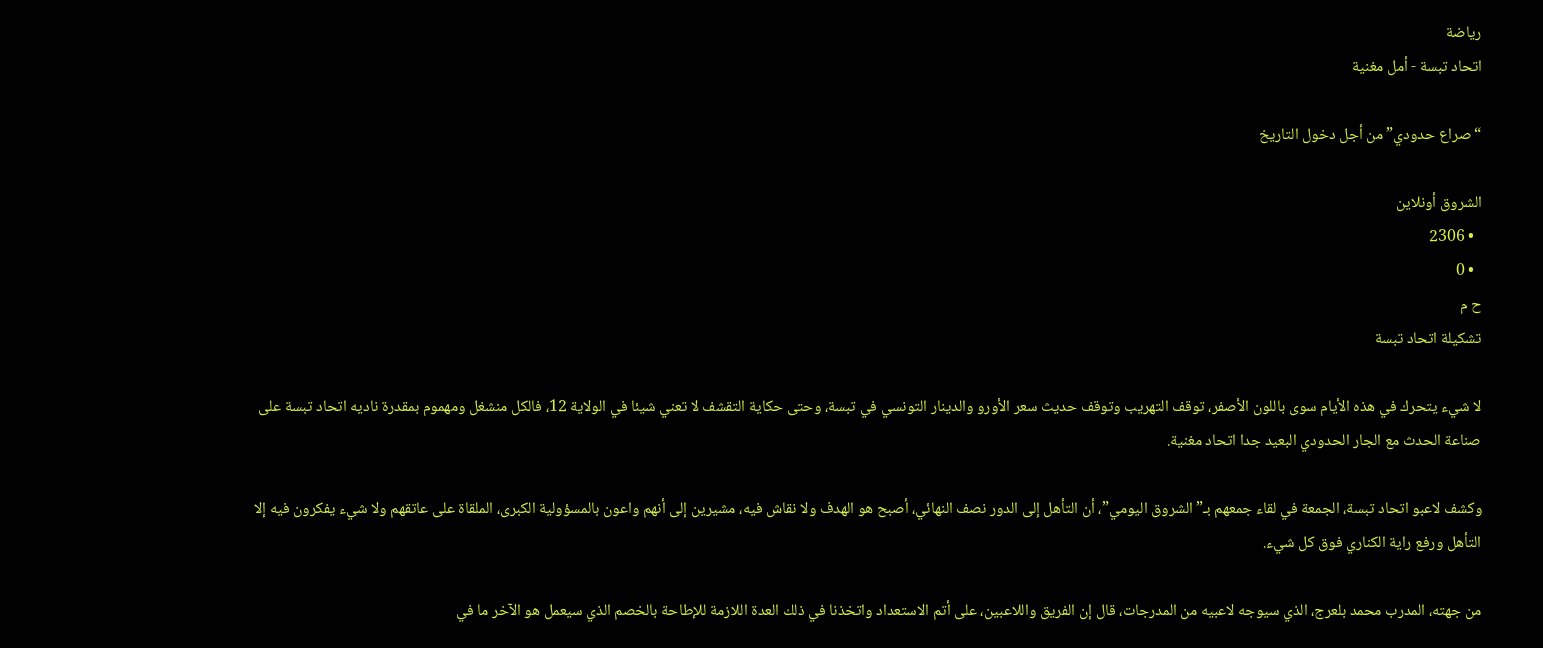رياضة
اتحاد تبسة - أمل مغنية

“صراع حدودي” من أجل دخول التاريخ

الشروق أونلاين
  • 2306
  • 0
ح م
تشكيلة اتحاد تبسة

لا شيء يتحرك في هذه الأيام سوى باللون الأصفر، توقف التهريب وتوقف حديث سعر الأورو والدينار التونسي في تبسة، وحتى حكاية التقشف لا تعني شيئا في الولاية 12، فالكل منشغل ومهموم بمقدرة ناديه اتحاد تبسة على صناعة الحدث مع الجار الحدودي البعيد جدا اتحاد مغنية.

وكشف لاعبو اتحاد تبسة، الجمعة في لقاء جمعهم بـ”الشروق اليومي”، أن التأهل إلى الدور نصف النهائي، أصبح هو الهدف ولا نقاش فيه، مشيرين إلى أنهم واعون بالمسؤولية الكبرى، الملقاة على عاتقهم ولا شيء يفكرون فيه إلا التأهل ورفع راية الكناري فوق كل شيء.

من جهته، المدرب محمد بلعرج، الذي سيوجه لاعبيه من المدرجات، قال إن الفريق واللاعبين، على أتم الاستعداد واتخذنا في ذلك العدة اللازمة للإطاحة بالخصم الذي سيعمل هو الآخر ما في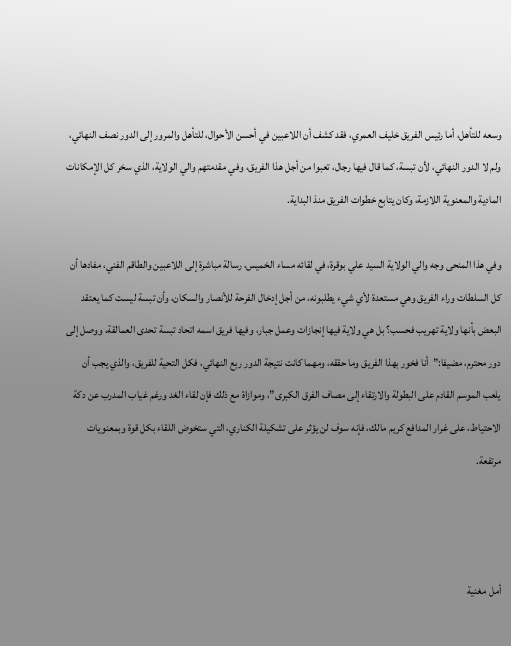وسعه للتأهل، أما رئيس الفريق خليف العمري، فقد كشف أن اللاعبين في أحسن الأحوال، للتأهل والمرور إلى الدور نصف النهائي، ولم لا الدور النهائي، لأن تبسة، كما قال فيها رجال، تعبوا من أجل هذا الفريق، وفي مقدمتهم والي الولاية، الذي سخر كل الإمكانات المادية والمعنوية اللازمة، وكان يتابع خطوات الفريق منذ البداية.

وفي هذا المنحى وجه والي الولاية السيد علي بوقرة، في لقائه مساء الخميس، رسالة مباشرة إلى اللاعبين والطاقم الفني، مفادها أن كل السلطات وراء الفريق وهي مستعدة لأي شيء يطلبونه، من أجل إدخال الفرحة للأنصار والسكان، وأن تبسة ليست كما يعتقد البعض بأنها ولاية تهريب فحسب؟ بل هي ولاية فيها إنجازات وعمل جبار، وفيها فريق اسمه اتحاد تبسة تحدى العمالقة، ووصل إلى دور محترم، مضيفا:”أنا فخور بهذا الفريق وما حققه، ومهما كانت نتيجة الدور ربع النهائي، فكل التحية للفريق، والذي يجب أن يلعب الموسم القادم على البطولة والارتقاء إلى مصاف الفرق الكبرى”، وموازاة مع ذلك فإن لقاء الغد ورغم غياب المدرب عن دكة الاحتياط، على غرار المدافع كريم مالك، فإنه سوف لن يؤثر على تشكيلة الكناري، التي ستخوض اللقاء بكل قوة وبمعنويات مرتفعة.



أمل مغنية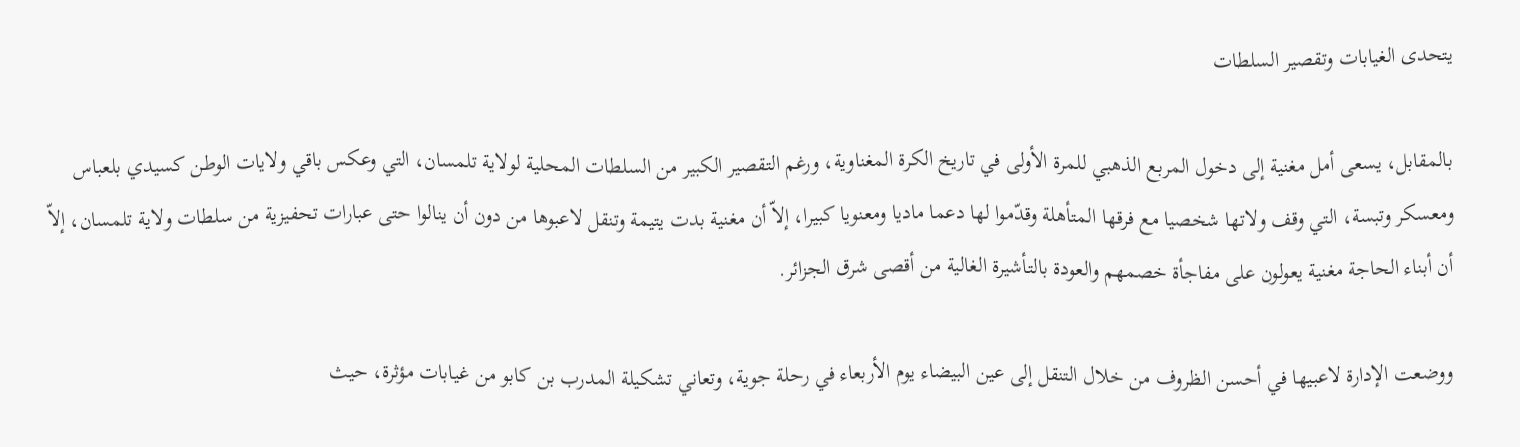يتحدى الغيابات وتقصير السلطات

بالمقابل، يسعى أمل مغنية إلى دخول المربع الذهبي للمرة الأولى في تاريخ الكرة المغناوية، ورغم التقصير الكبير من السلطات المحلية لولاية تلمسان، التي وعكس باقي ولايات الوطن كسيدي بلعباس ومعسكر وتبسة، التي وقف ولاتها شخصيا مع فرقها المتأهلة وقدّموا لها دعما ماديا ومعنويا كبيرا، إلاّ أن مغنية بدت يتيمة وتنقل لاعبوها من دون أن ينالوا حتى عبارات تحفيزية من سلطات ولاية تلمسان، إلاّ أن أبناء الحاجة مغنية يعولون على مفاجأة خصمهم والعودة بالتأشيرة الغالية من أقصى شرق الجزائر.

ووضعت الإدارة لاعبيها في أحسن الظروف من خلال التنقل إلى عين البيضاء يوم الأربعاء في رحلة جوية، وتعاني تشكيلة المدرب بن كابو من غيابات مؤثرة، حيث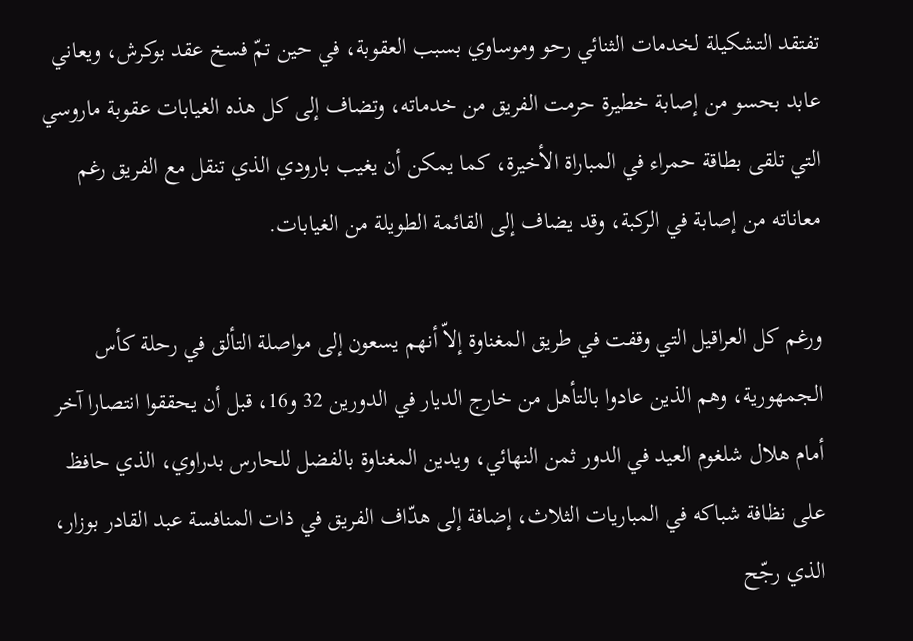تفتقد التشكيلة لخدمات الثنائي رحو وموساوي بسبب العقوبة، في حين تمّ فسخ عقد بوكرش، ويعاني عابد بحسو من إصابة خطيرة حرمت الفريق من خدماته، وتضاف إلى كل هذه الغيابات عقوبة ماروسي التي تلقى بطاقة حمراء في المباراة الأخيرة، كما يمكن أن يغيب بارودي الذي تنقل مع الفريق رغم معاناته من إصابة في الركبة، وقد يضاف إلى القائمة الطويلة من الغيابات.

ورغم كل العراقيل التي وقفت في طريق المغناوة إلاّ أنهم يسعون إلى مواصلة التألق في رحلة كأس الجمهورية، وهم الذين عادوا بالتأهل من خارج الديار في الدورين 32 و16، قبل أن يحققوا انتصارا آخر أمام هلال شلغوم العيد في الدور ثمن النهائي، ويدين المغناوة بالفضل للحارس بدراوي، الذي حافظ على نظافة شباكه في المباريات الثلاث، إضافة إلى هدّاف الفريق في ذات المنافسة عبد القادر بوزار، الذي رجّح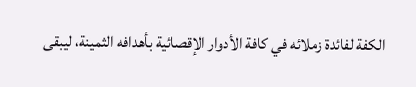الكفة لفائدة زملائه في كافة الأدوار الإقصائية بأهدافه الثمينة، ليبقى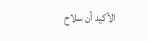الأكيد أن سلاح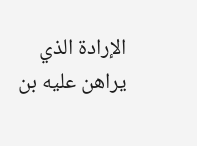الإرادة الذي يراهن عليه بن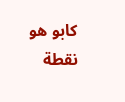كابو هو نقطة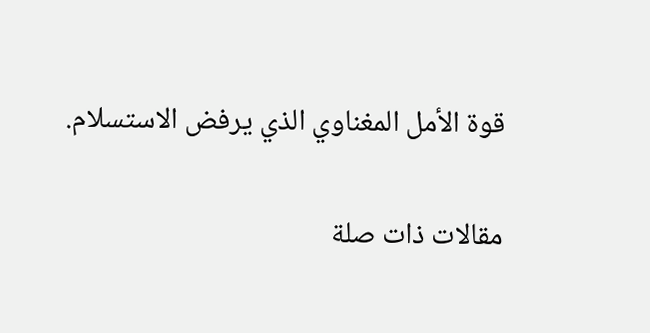قوة الأمل المغناوي الذي يرفض الاستسلام.

مقالات ذات صلة